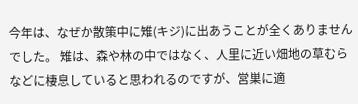今年は、なぜか散策中に雉(キジ)に出あうことが全くありませんでした。 雉は、森や林の中ではなく、人里に近い畑地の草むらなどに棲息していると思われるのですが、営巣に適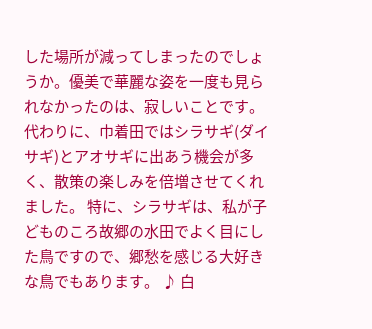した場所が減ってしまったのでしょうか。優美で華麗な姿を一度も見られなかったのは、寂しいことです。 代わりに、巾着田ではシラサギ(ダイサギ)とアオサギに出あう機会が多く、散策の楽しみを倍増させてくれました。 特に、シラサギは、私が子どものころ故郷の水田でよく目にした鳥ですので、郷愁を感じる大好きな鳥でもあります。 ♪ 白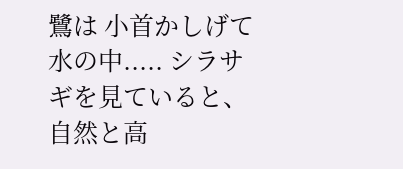鷺は 小首かしげて水の中..... シラサギを見ていると、自然と高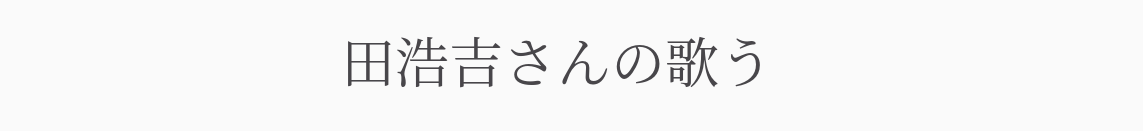田浩吉さんの歌う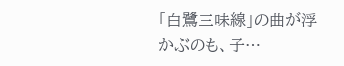「白鷺三味線」の曲が浮かぶのも、子…